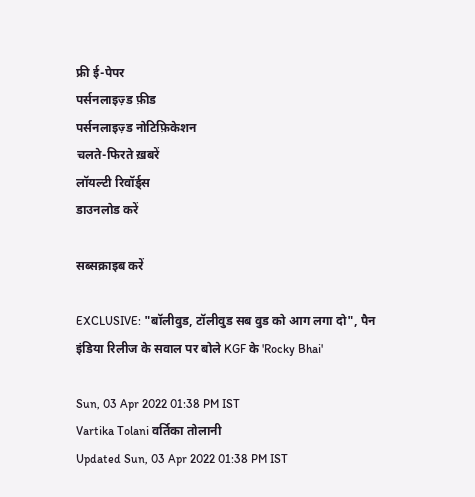फ्री ई-पेपर
पर्सनलाइज़्ड फ़ीड
पर्सनलाइज़्ड नोटिफ़िकेशन
चलते-फिरते ख़बरें
लॉयल्टी रिवॉर्ड्स
डाउनलोड करें

सब्सक्राइब करें

EXCLUSIVE: "बॉलीवुड, टॉलीवुड सब वुड को आग लगा दो", पैन इंडिया रिलीज के सवाल पर बोले KGF के 'Rocky Bhai'

Sun, 03 Apr 2022 01:38 PM IST
Vartika Tolani वर्तिका तोलानी
Updated Sun, 03 Apr 2022 01:38 PM IST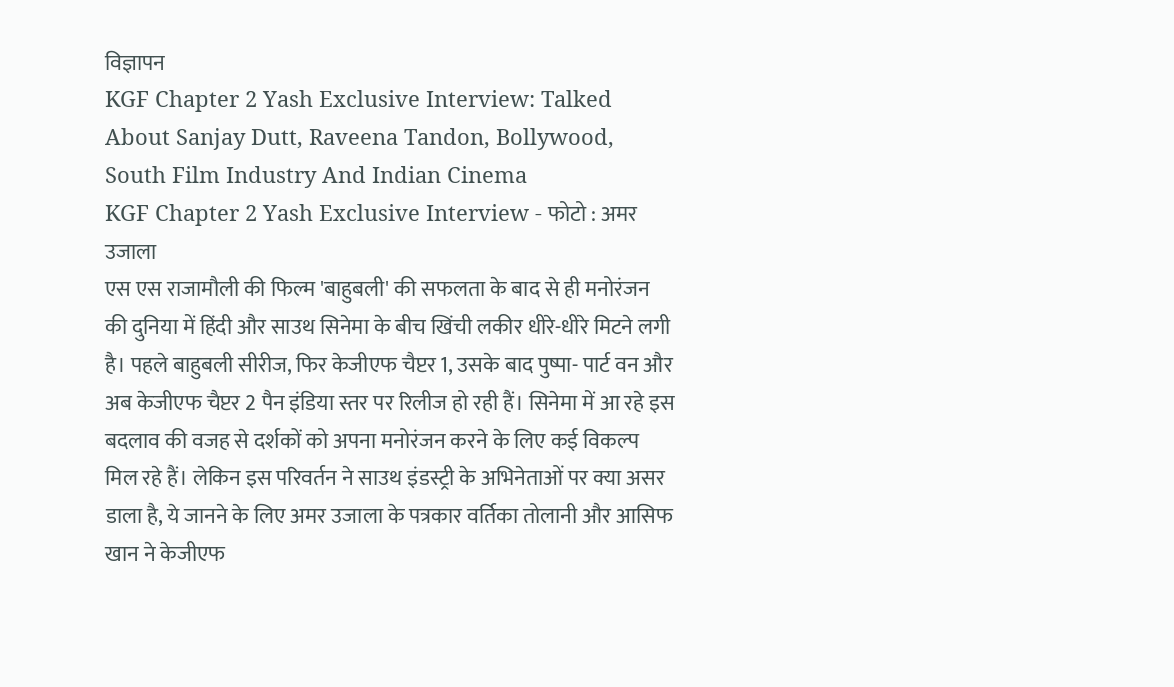विज्ञापन
KGF Chapter 2 Yash Exclusive Interview: Talked About Sanjay Dutt, Raveena Tandon, Bollywood, South Film Industry And Indian Cinema
KGF Chapter 2 Yash Exclusive Interview - फोटो : अमर उजाला
एस एस राजामौली की फिल्म 'बाहुबली' की सफलता के बाद से ही मनोरंजन की दुनिया में हिंदी और साउथ सिनेमा के बीच खिंची लकीर धीरे-धीरे मिटने लगी है। पहले बाहुबली सीरीज, फिर केजीएफ चैप्टर 1, उसके बाद पुष्पा- पार्ट वन और अब केजीएफ चैप्टर 2 पैन इंडिया स्तर पर रिलीज हो रही हैं। सिनेमा में आ रहे इस बदलाव की वजह से दर्शकों को अपना मनोरंजन करने के लिए कई विकल्प मिल रहे हैं। लेकिन इस परिवर्तन ने साउथ इंडस्ट्री के अभिनेताओं पर क्या असर डाला है, ये जानने के लिए अमर उजाला के पत्रकार वर्तिका तोलानी और आसिफ खान ने केजीएफ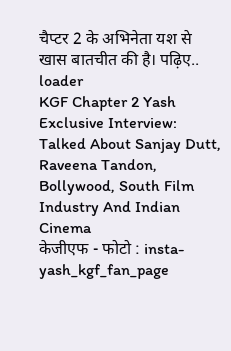चैप्टर 2 के अभिनेता यश से खास बातचीत की है। पढ़िए..
loader
KGF Chapter 2 Yash Exclusive Interview: Talked About Sanjay Dutt, Raveena Tandon, Bollywood, South Film Industry And Indian Cinema
केजीएफ - फोटो : insta-yash_kgf_fan_page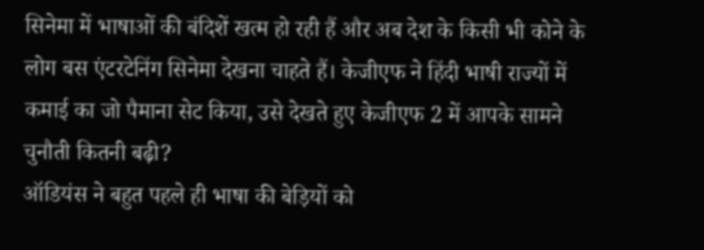सिनेमा में भाषाओं की बंदिशें खत्म हो रही हैं और अब देश के किसी भी कोने के लोग बस एंटरटेनिंग सिनेमा देखना चाहते हैं। केजीएफ ने हिंदी भाषी राज्यों में कमाई का जो पैमाना सेट किया, उसे देखते हुए केजीएफ 2 में आपके सामने चुनौती कितनी बढ़ी?
ऑडियंस ने बहुत पहले ही भाषा की बेड़ियों को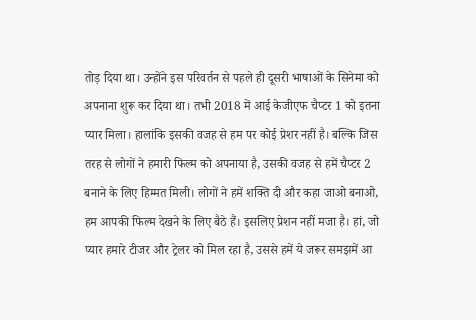तोड़ दिया था। उन्होंने इस परिवर्तन से पहले ही दूसरी भाषाओं के सिनेमा को अपनाना शुरू कर दिया था। तभी 2018 में आई केजीएफ चैप्टर 1 को इतना प्यार मिला। हालांकि इसकी वजह से हम पर कोई प्रेशर नहीं है। बल्कि जिस तरह से लोगों ने हमारी फिल्म को अपनाया है, उसकी वजह से हमें चैप्टर 2 बनाने के लिए हिम्मत मिली। लोगों ने हमें शक्ति दी और कहा जाओ बनाओ, हम आपकी फिल्म देखने के लिए बैठे हैं। इसलिए प्रेशन नहीं मजा है। हां, जो प्यार हमारे टीजर और ट्रेलर को मिल रहा है, उससे हमें ये जरूर समझमें आ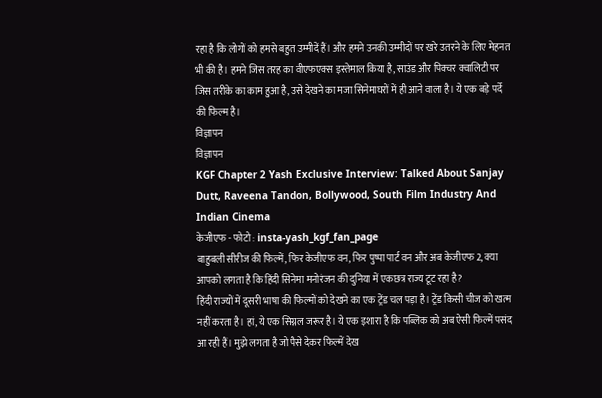रहा है कि लोगों को हमसे बहुत उम्मीदें हैं। और हमने उनकी उम्मीदों पर खरे उतरने के लिए मेहनत भी की है। हमने जिस तरह का वीएफएक्स इस्तेमाल किया है, साउंड और पिक्चर क्वालिटी पर जिस तरीके का काम हुआ है, उसे देखने का मजा सिनेमाघरों में ही आने वाला है। ये एक बड़े पर्दे की फिल्म है।
विज्ञापन
विज्ञापन
KGF Chapter 2 Yash Exclusive Interview: Talked About Sanjay Dutt, Raveena Tandon, Bollywood, South Film Industry And Indian Cinema
केजीएफ - फोटो : insta-yash_kgf_fan_page
बाहुबली सीरीज की फिल्में, फिर केजीएफ वन, फिर पुष्पा पार्ट वन और अब केजीएफ 2, क्या आपको लगता है कि हिंदी सिनेमा मनोरंजन की दुनिया में एकछत्र राज्य टूट रहा है?
हिंदी राज्यों में दूसरी भाषा की फिल्मों को देखने का एक ट्रेंड चल पड़ा है। ट्रेंड किसी चीज को खत्म नहीं करता है। हां, ये एक सिग्नल जरूर है। ये एक इशारा है कि पब्लिक को अब ऐसी फिल्में पसंद आ रही हैं। मुझे लगता है जो पैसे देकर फिल्में देख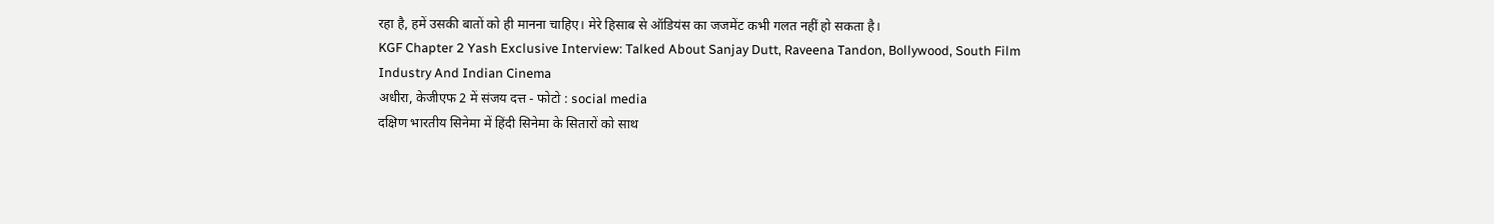रहा है, हमें उसकी बातों को ही मानना चाहिए। मेरे हिसाब से ऑडियंस का जजमेंट कभी गलत नहीं हो सकता है।
KGF Chapter 2 Yash Exclusive Interview: Talked About Sanjay Dutt, Raveena Tandon, Bollywood, South Film Industry And Indian Cinema
अधीरा, केजीएफ 2 में संजय दत्त - फोटो : social media
दक्षिण भारतीय सिनेमा में हिंदी सिनेमा के सितारों को साथ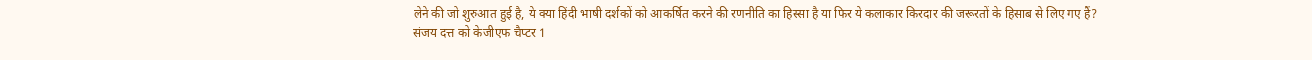लेने की जो शुरुआत हुई है, ये क्या हिंदी भाषी दर्शकों को आकर्षित करने की रणनीति का हिस्सा है या फिर ये कलाकार किरदार की जरूरतों के हिसाब से लिए गए हैं?
संजय दत्त को केजीएफ चैप्टर 1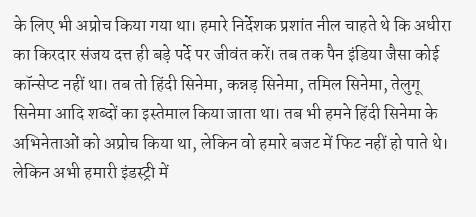के लिए भी अप्रोच किया गया था। हमारे निर्देशक प्रशांत नील चाहते थे कि अधीरा का किरदार संजय दत्त ही बड़े पर्दे पर जीवंत करें। तब तक पैन इंडिया जैसा कोई कॉन्सेप्ट नहीं था। तब तो हिंदी सिनेमा, कन्नड़ सिनेमा, तमिल सिनेमा, तेलुगू सिनेमा आदि शब्दों का इस्तेमाल किया जाता था। तब भी हमने हिंदी सिनेमा के अभिनेताओं को अप्रोच किया था, लेकिन वो हमारे बजट में फिट नहीं हो पाते थे। लेकिन अभी हमारी इंडस्ट्री में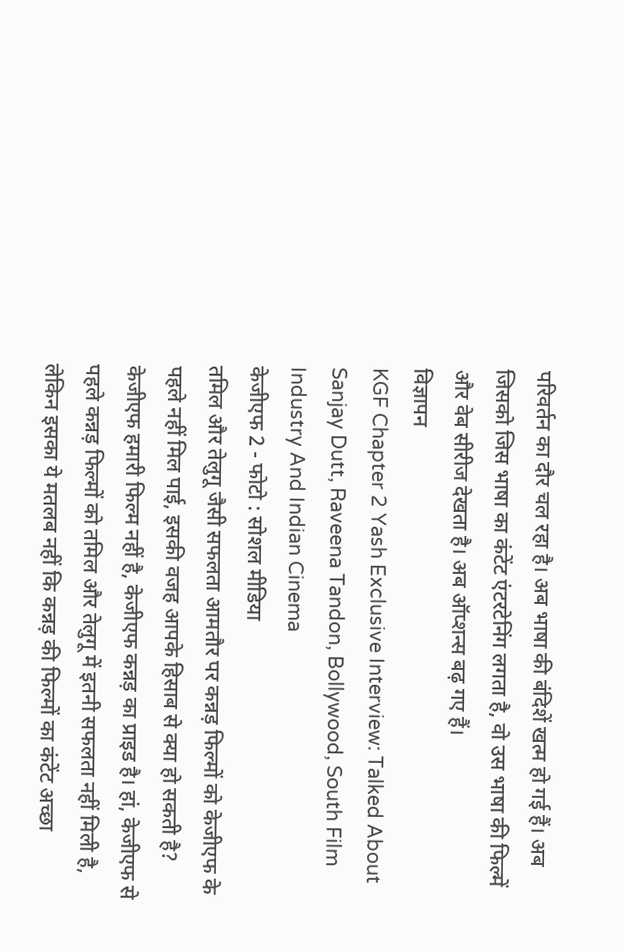परिवर्तन का दौर चल रहा है। अब भाषा की बंदिशें खत्म हो गई हैं। अब जिसको जिस भाषा का कंटेंट एंटरटेनिंग लगता है, वो उस भाषा की फिल्में और वेब सीरीज देखता है। अब ऑप्शन्स बढ़ गए हैं।
विज्ञापन
KGF Chapter 2 Yash Exclusive Interview: Talked About Sanjay Dutt, Raveena Tandon, Bollywood, South Film Industry And Indian Cinema
केजीएफ 2 - फोटो : सोशल मीडिया
तमिल और तेलुगू जैसी सफलता आमतौर पर कन्नड़ फिल्मों को केजीएफ के पहले नहीं मिल पाई, इसकी वजह आपके हिसाब से क्या हो सकती है?
केजीएफ हमारी फिल्म नहीं है, केजीएफ कन्नड़ का प्राइड है। हां, केजीएफ से पहले कन्नड़ फिल्मों को तमिल और तेलुगू में इतनी सफलता नहीं मिली है, लेकिन इसका ये मतलब नहीं कि कन्नड़ की फिल्मों का कंटेंट अच्छा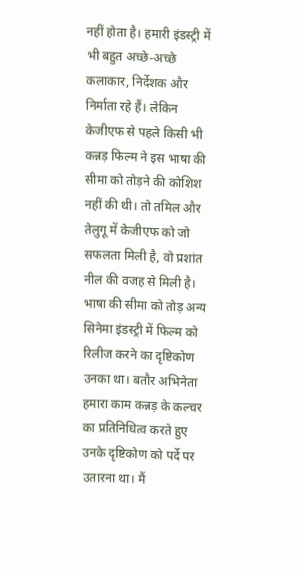नहीं होता है। हमारी इंडस्ट्री में भी बहुत अच्छे-अच्छे कलाकार, निर्देशक और निर्माता रहे हैं। लेकिन केजीएफ से पहले किसी भी कन्नड़ फिल्म ने इस भाषा की सीमा को तोड़ने की कोशिश नहीं की थी। तो तमिल और तेलुगू में केजीएफ को जो सफलता मिली है, वो प्रशांत नील की वजह से मिली है। भाषा की सीमा को तोड़ अन्य सिनेमा इंडस्ट्री में फिल्म को रिलीज करने का दृष्टिकोण उनका था। बतौर अभिनेता हमारा काम कन्नड़ के कल्चर का प्रतिनिधित्व करते हुए उनके दृष्टिकोण को पर्दे पर उतारना था। मैं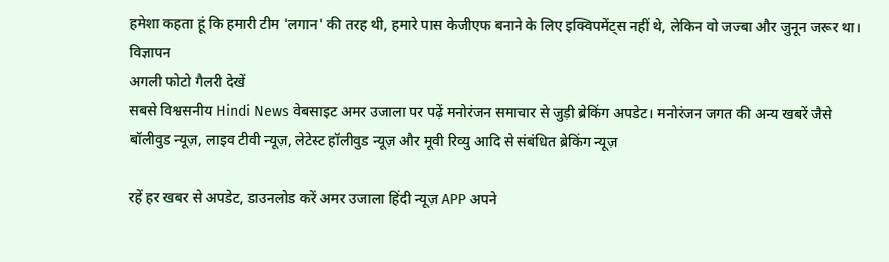हमेशा कहता हूं कि हमारी टीम 'लगान' की तरह थी, हमारे पास केजीएफ बनाने के लिए इक्विपमेंट्स नहीं थे, लेकिन वो जज्बा और जुनून जरूर था।
विज्ञापन
अगली फोटो गैलरी देखें
सबसे विश्वसनीय Hindi News वेबसाइट अमर उजाला पर पढ़ें मनोरंजन समाचार से जुड़ी ब्रेकिंग अपडेट। मनोरंजन जगत की अन्य खबरें जैसे बॉलीवुड न्यूज़, लाइव टीवी न्यूज़, लेटेस्ट हॉलीवुड न्यूज़ और मूवी रिव्यु आदि से संबंधित ब्रेकिंग न्यूज़

रहें हर खबर से अपडेट, डाउनलोड करें अमर उजाला हिंदी न्यूज़ APP अपने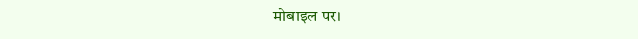मोबाइल पर।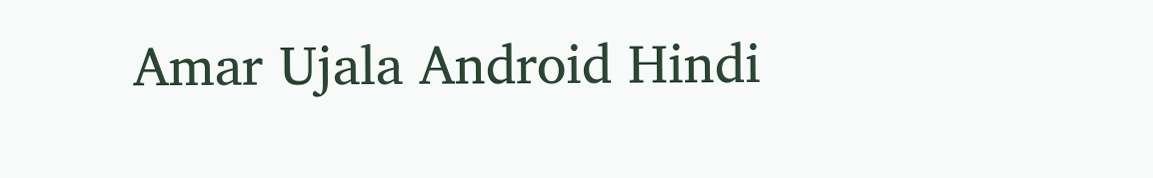Amar Ujala Android Hindi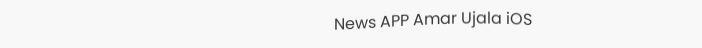News APP Amar Ujala iOS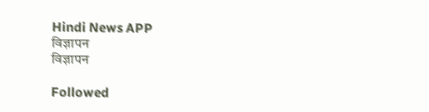Hindi News APP
विज्ञापन
विज्ञापन

Followed